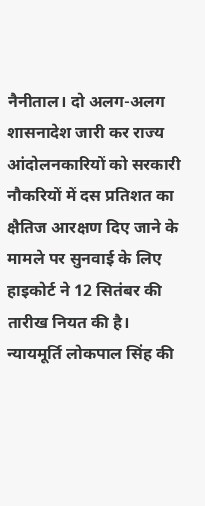नैनीताल। दो अलग-अलग शासनादेश जारी कर राज्य आंदोलनकारियों को सरकारी नौकरियों में दस प्रतिशत का क्षैतिज आरक्षण दिए जाने के मामले पर सुनवाई के लिए हाइकोर्ट ने 12 सितंबर की तारीख नियत की है।
न्यायमूर्ति लोकपाल सिंह की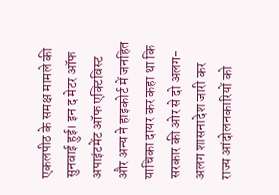एकलपीठ के समक्ष मामले की सुनवाई हुई। इन द मेटर ऑफ अपाइंटमेंट ऑफ एक्टिविस्ट और अन्य ने हाइकोर्ट में जनहित याचिका दायर कर कहा था कि सरकार की ओर से दो अलग-अलग शासनादेश जारी कर राज्य आंदोलनकारियों को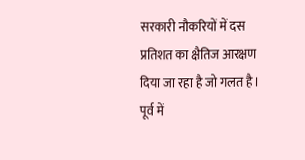सरकारी नौकरियों में दस प्रतिशत का क्षैतिज आरक्षण दिया जा रहा है जो गलत है। पूर्व में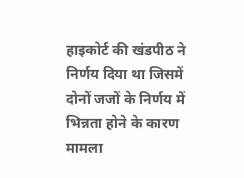हाइकोर्ट की खंडपीठ ने निर्णय दिया था जिसमें दोनों जजों के निर्णय में भिन्नता होने के कारण मामला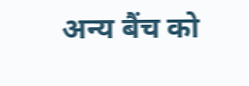अन्य बैंच को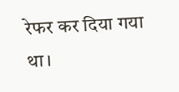रेफर कर दिया गया था।